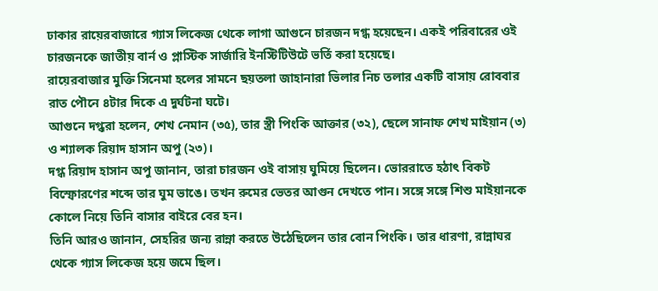ঢাকার রায়েরবাজারে গ্যাস লিকেজ থেকে লাগা আগুনে চারজন দগ্ধ হয়েছেন। একই পরিবারের ওই চারজনকে জাতীয় বার্ন ও প্লাস্টিক সার্জারি ইনস্টিটিউটে ভর্তি করা হয়েছে।
রায়েরবাজার মুক্তি সিনেমা হলের সামনে ছয়তলা জাহানারা ভিলার নিচ তলার একটি বাসায় রোববার রাত পৌনে ৪টার দিকে এ দুর্ঘটনা ঘটে।
আগুনে দগ্ধরা হলেন, শেখ নেমান (৩৫), তার স্ত্রী পিংকি আক্তার (৩২), ছেলে সানাফ শেখ মাইয়ান (৩) ও শ্যালক রিয়াদ হাসান অপু (২৩)।
দগ্ধ রিয়াদ হাসান অপু জানান, তারা চারজন ওই বাসায় ঘুমিয়ে ছিলেন। ভোররাতে হঠাৎ বিকট বিস্ফোরণের শব্দে তার ঘুম ভাঙে। তখন রুমের ভেতর আগুন দেখতে পান। সঙ্গে সঙ্গে শিশু মাইয়ানকে কোলে নিয়ে তিনি বাসার বাইরে বের হন।
তিনি আরও জানান, সেহরির জন্য রান্না করতে উঠেছিলেন তার বোন পিংকি। তার ধারণা, রান্নাঘর থেকে গ্যাস লিকেজ হয়ে জমে ছিল।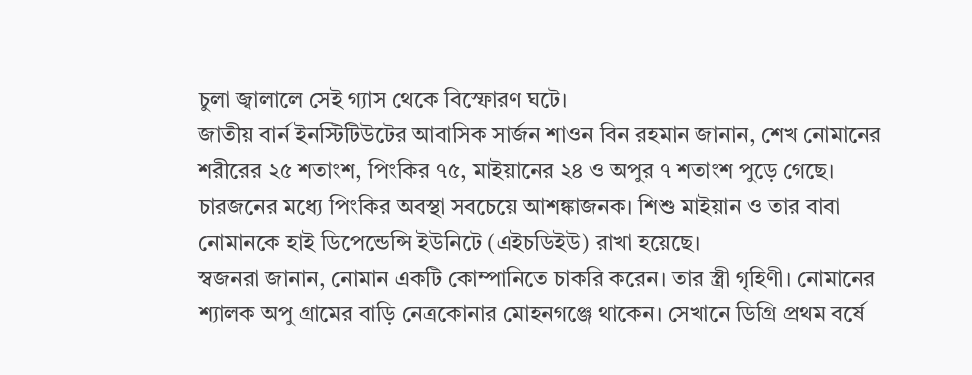চুলা জ্বালালে সেই গ্যাস থেকে বিস্ফোরণ ঘটে।
জাতীয় বার্ন ইনস্টিটিউটের আবাসিক সার্জন শাওন বিন রহমান জানান, শেখ নোমানের শরীরের ২৫ শতাংশ, পিংকির ৭৫, মাইয়ানের ২৪ ও অপুর ৭ শতাংশ পুড়ে গেছে। চারজনের মধ্যে পিংকির অবস্থা সবচেয়ে আশঙ্কাজনক। শিশু মাইয়ান ও তার বাবা নোমানকে হাই ডিপেন্ডেন্সি ইউনিটে (এইচডিইউ) রাখা হয়েছে।
স্বজনরা জানান, নোমান একটি কোম্পানিতে চাকরি করেন। তার স্ত্রী গৃহিণী। নোমানের শ্যালক অপু গ্রামের বাড়ি নেত্রকোনার মোহনগঞ্জে থাকেন। সেখানে ডিগ্রি প্রথম বর্ষে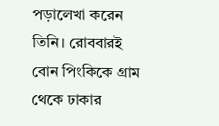পড়ালেখা করেন তিনি। রোববারই বোন পিংকিকে গ্রাম থেকে ঢাকার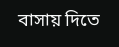বাসায় দিতে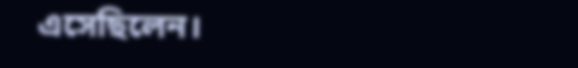এসেছিলেন।